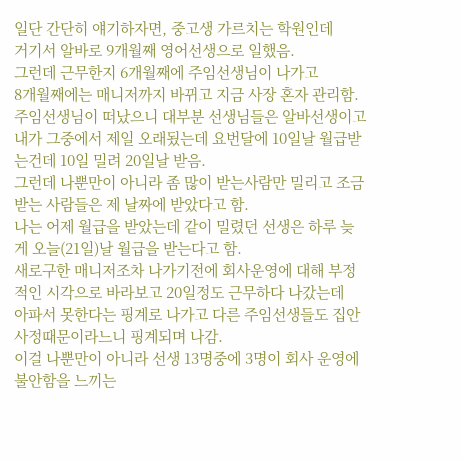일단 간단히 얘기하자면, 중고생 가르치는 학원인데
거기서 알바로 9개월째 영어선생으로 일했음.
그런데 근무한지 6개월째에 주임선생님이 나가고
8개월째에는 매니저까지 바뀌고 지금 사장 혼자 관리함.
주임선생님이 떠났으니 대부분 선생님들은 알바선생이고
내가 그중에서 제일 오래됬는데 요번달에 10일날 월급받는건데 10일 밀려 20일날 받음.
그런데 나뿐만이 아니라 좀 많이 받는사람만 밀리고 조금 받는 사람들은 제 날짜에 받았다고 함.
나는 어제 월급을 받았는데 같이 밀렸던 선생은 하루 늦게 오늘(21일)날 월급을 받는다고 함.
새로구한 매니저조차 나가기전에 회사운영에 대해 부정적인 시각으로 바라보고 20일정도 근무하다 나갔는데
아파서 못한다는 핑계로 나가고 다른 주임선생들도 집안사정때문이라느니 핑계되며 나감.
이걸 나뿐만이 아니라 선생 13명중에 3명이 회사 운영에 불안함을 느끼는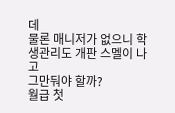데
물론 매니저가 없으니 학생관리도 개판 스멜이 나고
그만둬야 할까?
월급 첫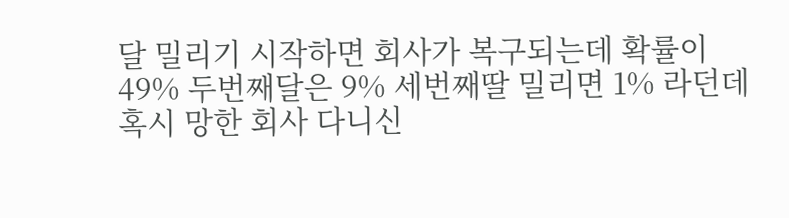달 밀리기 시작하면 회사가 복구되는데 확률이
49% 두번째달은 9% 세번째딸 밀리면 1% 라던데
혹시 망한 회사 다니신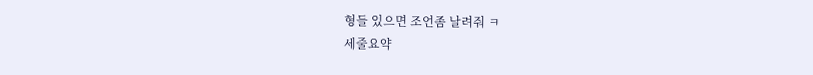형들 있으면 조언좀 날려줘 ㅋ
세줄요약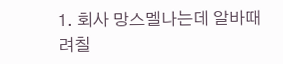1. 회사 망스멜나는데 알바때려칠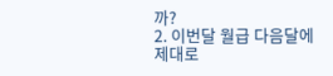까?
2. 이번달 월급 다음달에 제대로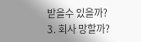받을수 있을까?
3. 회사 망할까?